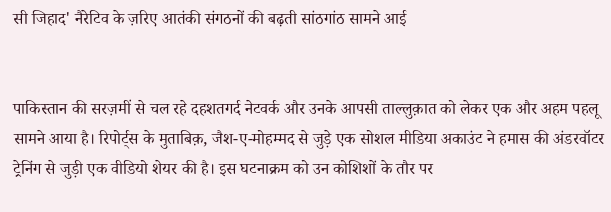सी जिहाद' नैरेटिव के ज़रिए आतंकी संगठनों की बढ़ती सांठगांठ सामने आई


पाकिस्तान की सरज़मीं से चल रहे दहशतगर्द नेटवर्क और उनके आपसी ताल्लुक़ात को लेकर एक और अहम पहलू सामने आया है। रिपोर्ट्स के मुताबिक़, जैश-ए-मोहम्मद से जुड़े एक सोशल मीडिया अकाउंट ने हमास की अंडरवॉटर ट्रेनिंग से जुड़ी एक वीडियो शेयर की है। इस घटनाक्रम को उन कोशिशों के तौर पर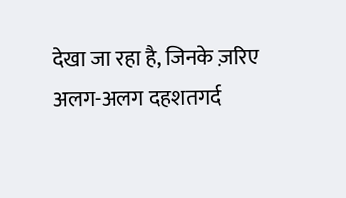देखा जा रहा है, जिनके ज़रिए अलग-अलग दहशतगर्द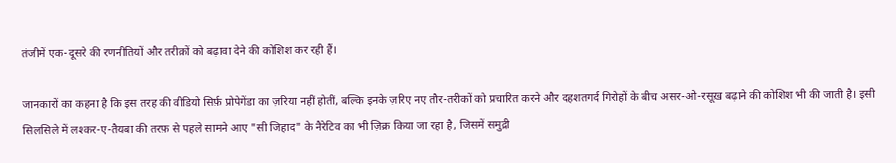तंजीमें एक-दूसरे की रणनीतियों और तरीक़ों को बढ़ावा देने की कोशिश कर रही हैं।

जानकारों का कहना है कि इस तरह की वीडियो सिर्फ़ प्रोपेगेंडा का ज़रिया नहीं होतीं, बल्कि इनके ज़रिए नए तौर-तरीकों को प्रचारित करने और दहशतगर्द गिरोहों के बीच असर-ओ-रसूख़ बढ़ाने की कोशिश भी की जाती है। इसी सिलसिले में लश्कर-ए-तैयबा की तरफ़ से पहले सामने आए "सी जिहाद" के नैरेटिव का भी ज़िक्र किया जा रहा है, जिसमें समुद्री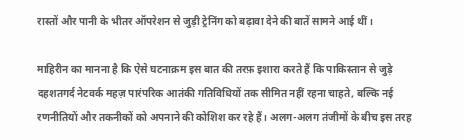रास्तों और पानी के भीतर ऑपरेशन से जुड़ी ट्रेनिंग को बढ़ावा देने की बातें सामने आई थीं।

माहिरीन का मानना है कि ऐसे घटनाक्रम इस बात की तरफ़ इशारा करते हैं कि पाकिस्तान से जुड़े दहशतगर्द नेटवर्क महज़ पारंपरिक आतंकी गतिविधियों तक सीमित नहीं रहना चाहते, बल्कि नई रणनीतियों और तकनीकों को अपनाने की कोशिश कर रहे हैं। अलग-अलग तंजीमों के बीच इस तरह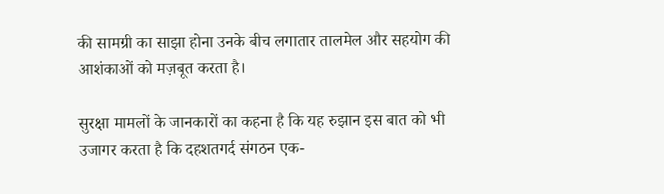की सामग्री का साझा होना उनके बीच लगातार तालमेल और सहयोग की आशंकाओं को मज़बूत करता है।

सुरक्षा मामलों के जानकारों का कहना है कि यह रुझान इस बात को भी उजागर करता है कि दहशतगर्द संगठन एक-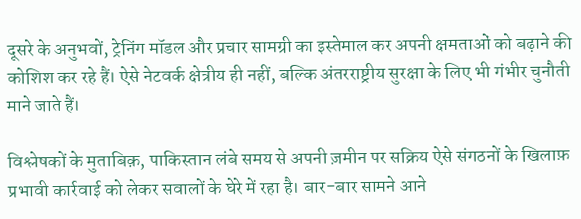दूसरे के अनुभवों, ट्रेनिंग मॉडल और प्रचार सामग्री का इस्तेमाल कर अपनी क्षमताओं को बढ़ाने की कोशिश कर रहे हैं। ऐसे नेटवर्क क्षेत्रीय ही नहीं, बल्कि अंतरराष्ट्रीय सुरक्षा के लिए भी गंभीर चुनौती माने जाते हैं।

विश्लेषकों के मुताबिक़, पाकिस्तान लंबे समय से अपनी ज़मीन पर सक्रिय ऐसे संगठनों के खिलाफ़ प्रभावी कार्रवाई को लेकर सवालों के घेरे में रहा है। बार-बार सामने आने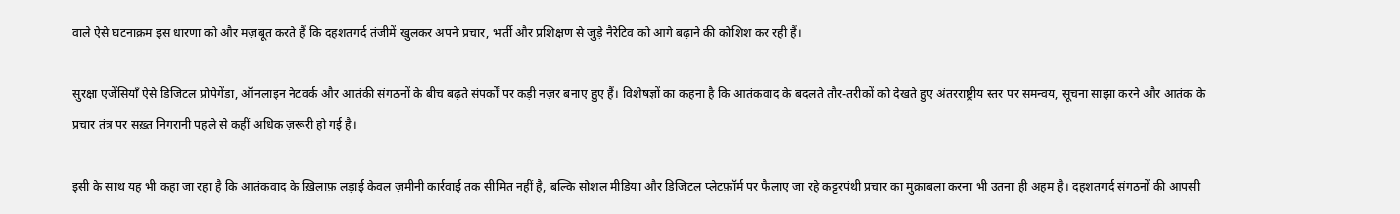वाले ऐसे घटनाक्रम इस धारणा को और मज़बूत करते हैं कि दहशतगर्द तंजीमें खुलकर अपने प्रचार, भर्ती और प्रशिक्षण से जुड़े नैरेटिव को आगे बढ़ाने की कोशिश कर रही हैं।

सुरक्षा एजेंसियाँ ऐसे डिजिटल प्रोपेगेंडा, ऑनलाइन नेटवर्क और आतंकी संगठनों के बीच बढ़ते संपर्कों पर कड़ी नज़र बनाए हुए हैं। विशेषज्ञों का कहना है कि आतंकवाद के बदलते तौर-तरीकों को देखते हुए अंतरराष्ट्रीय स्तर पर समन्वय, सूचना साझा करने और आतंक के प्रचार तंत्र पर सख़्त निगरानी पहले से कहीं अधिक ज़रूरी हो गई है।

इसी के साथ यह भी कहा जा रहा है कि आतंकवाद के ख़िलाफ़ लड़ाई केवल ज़मीनी कार्रवाई तक सीमित नहीं है, बल्कि सोशल मीडिया और डिजिटल प्लेटफ़ॉर्म पर फैलाए जा रहे कट्टरपंथी प्रचार का मुक़ाबला करना भी उतना ही अहम है। दहशतगर्द संगठनों की आपसी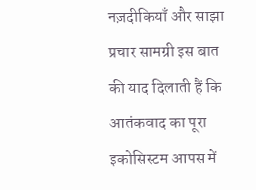नज़दीकियाँ और साझा प्रचार सामग्री इस बात की याद दिलाती हैं कि आतंकवाद का पूरा इकोसिस्टम आपस में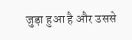जुड़ा हुआ है और उससे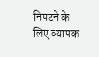निपटने के लिए व्यापक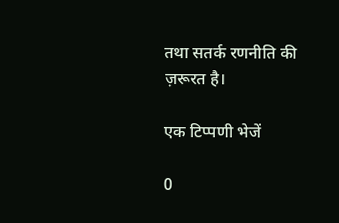तथा सतर्क रणनीति की ज़रूरत है।

एक टिप्पणी भेजें

0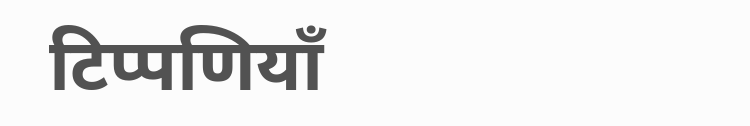टिप्पणियाँ